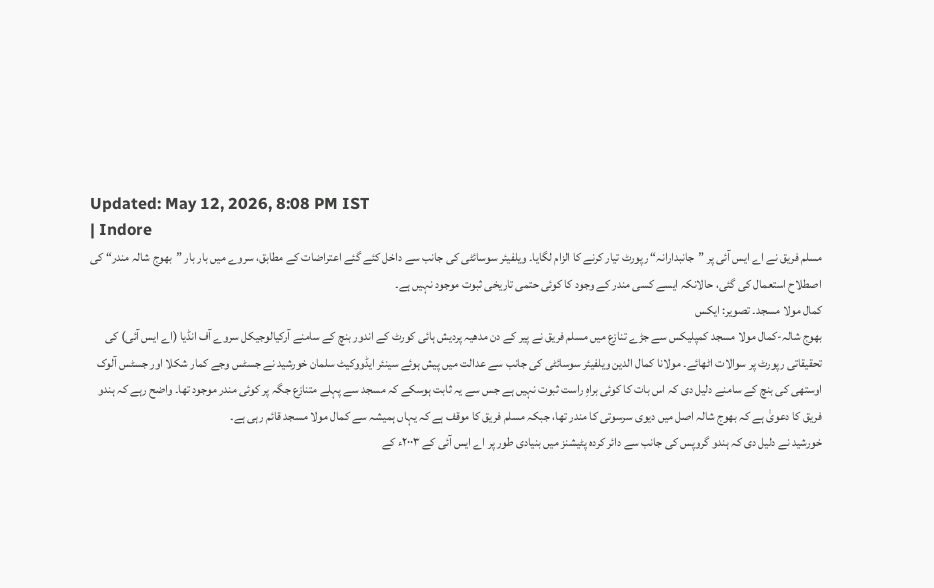Updated: May 12, 2026, 8:08 PM IST
| Indore
مسلم فریق نے اے ایس آئی پر ”جانبدارانہ“ رپورٹ تیار کرنے کا الزام لگایا۔ ویلفیئر سوسائٹی کی جانب سے داخل کئے گئے اعتراضات کے مطابق، سروے میں بار بار ”بھوج شالہ مندر“ کی اصطلاح استعمال کی گئی، حالانکہ ایسے کسی مندر کے وجود کا کوئی حتمی تاریخی ثبوت موجود نہیں ہے۔
کمال مولا مسجد۔ تصویر: ایکس
بھوج شالہ-کمال مولا مسجد کمپلیکس سے جڑے تنازع میں مسلم فریق نے پیر کے دن مدھیہ پردیش ہائی کورٹ کے اندور بنچ کے سامنے آرکیالوجیکل سروے آف انڈیا (اے ایس آئی) کی تحقیقاتی رپورٹ پر سوالات اٹھائے۔ مولانا کمال الدین ویلفیئر سوسائٹی کی جانب سے عدالت میں پیش ہوئے سینئر ایڈووکیٹ سلمان خورشید نے جسٹس وجے کمار شکلا اور جسٹس آلوک اوستھی کی بنچ کے سامنے دلیل دی کہ اس بات کا کوئی براہِ راست ثبوت نہیں ہے جس سے یہ ثابت ہوسکے کہ مسجد سے پہلے متنازع جگہ پر کوئی مندر موجود تھا۔ واضح رہے کہ ہندو فریق کا دعویٰ ہے کہ بھوج شالہ اصل میں دیوی سرسوتی کا مندر تھا، جبکہ مسلم فریق کا موقف ہے کہ یہاں ہمیشہ سے کمال مولا مسجد قائم رہی ہے۔
خورشید نے دلیل دی کہ ہندو گروپس کی جانب سے دائر کردہ پٹیشنز میں بنیادی طور پر اے ایس آئی کے ۲۰۰۳ء کے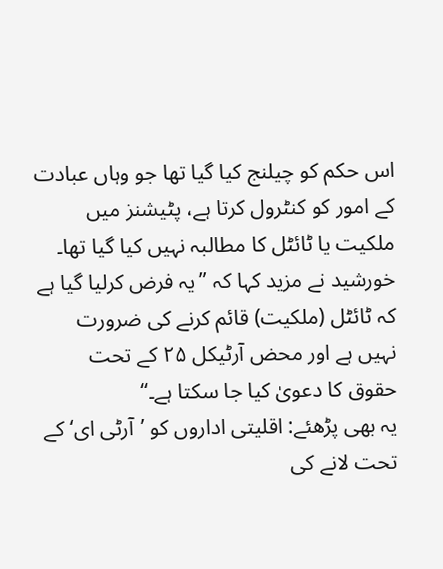اس حکم کو چیلنج کیا گیا تھا جو وہاں عبادت کے امور کو کنٹرول کرتا ہے، پٹیشنز میں ملکیت یا ٹائٹل کا مطالبہ نہیں کیا گیا تھا۔ خورشید نے مزید کہا کہ ”یہ فرض کرلیا گیا ہے کہ ٹائٹل (ملکیت) قائم کرنے کی ضرورت نہیں ہے اور محض آرٹیکل ۲۵ کے تحت حقوق کا دعویٰ کیا جا سکتا ہے۔“
یہ بھی پڑھئے: اقلیتی اداروں کو ’آرٹی ای‘ کے تحت لانے کی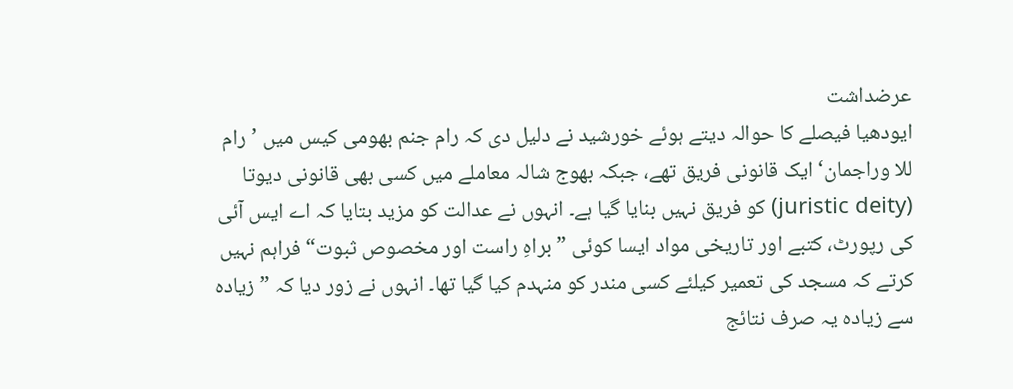عرضداشت
ایودھیا فیصلے کا حوالہ دیتے ہوئے خورشید نے دلیل دی کہ رام جنم بھومی کیس میں ’رام للا وراجمان‘ ایک قانونی فریق تھے، جبکہ بھوج شالہ معاملے میں کسی بھی قانونی دیوتا (juristic deity) کو فریق نہیں بنایا گیا ہے۔ انہوں نے عدالت کو مزید بتایا کہ اے ایس آئی کی رپورٹ، کتبے اور تاریخی مواد ایسا کوئی ”براہِ راست اور مخصوص ثبوت“ فراہم نہیں کرتے کہ مسجد کی تعمیر کیلئے کسی مندر کو منہدم کیا گیا تھا۔ انہوں نے زور دیا کہ ”زیادہ سے زیادہ یہ صرف نتائج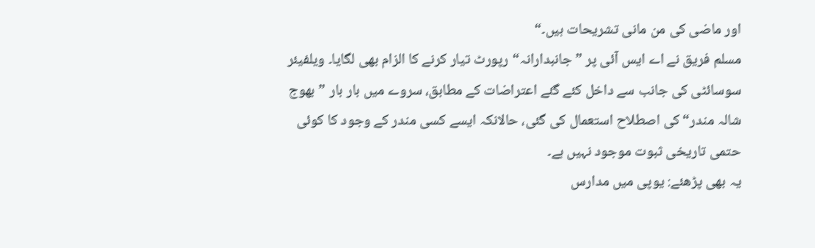اور ماضی کی من مانی تشریحات ہیں۔“
مسلم فریق نے اے ایس آئی پر ”جانبدارانہ“ رپورٹ تیار کرنے کا الزام بھی لگایا۔ ویلفیئر سوسائٹی کی جانب سے داخل کئے گئے اعتراضات کے مطابق، سروے میں بار بار ”بھوج شالہ مندر“ کی اصطلاح استعمال کی گئی، حالانکہ ایسے کسی مندر کے وجود کا کوئی حتمی تاریخی ثبوت موجود نہیں ہے۔
یہ بھی پڑھئے: یوپی میں مدارس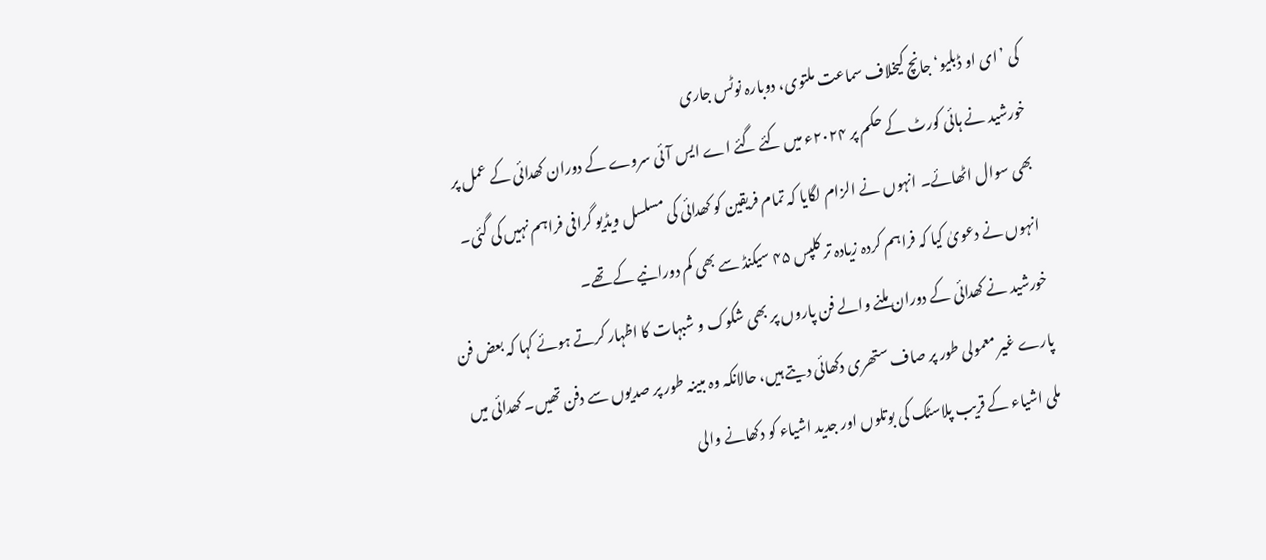کی ’ای او ڈبلیو‘ جانچ کیخلاف سماعت ملتوی، دوبارہ نوٹس جاری
خورشید نے ہائی کورٹ کے حکم پر ۲۰۲۴ء میں کئے گئے اے ایس آئی سروے کے دوران کھدائی کے عمل پر بھی سوال اٹھائے۔ انہوں نے الزام لگایا کہ تمام فریقین کو کھدائی کی مسلسل ویڈیو گرافی فراہم نہیں کی گئی۔ انہوں نے دعویٰ کیا کہ فراہم کردہ زیادہ تر کلپس ۴۵ سیکنڈ سے بھی کم دورانیے کے تھے۔
خورشید نے کھدائی کے دوران ملنے والے فن پاروں پر بھی شکوک و شبہات کا اظہار کرتے ہوئے کہا کہ بعض فن پارے غیر معمولی طور پر صاف ستھری دکھائی دیتے ہیں، حالانکہ وہ مبینہ طور پر صدیوں سے دفن تھیں۔ کھدائی میں ملی اشیاء کے قریب پلاسٹک کی بوتلوں اور جدید اشیاء کو دکھانے والی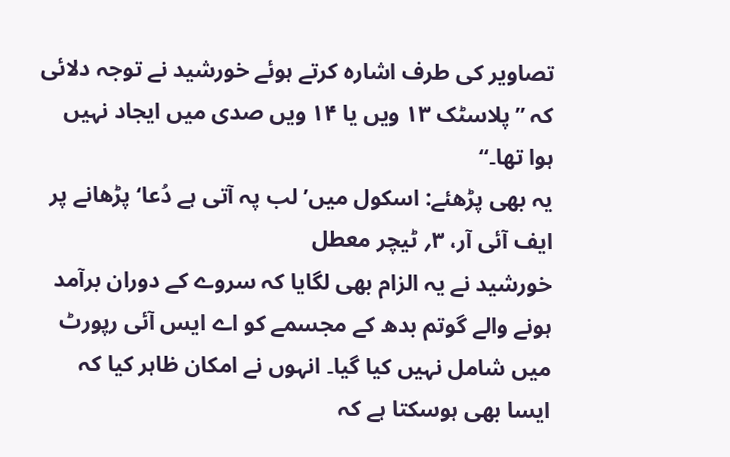تصاویر کی طرف اشارہ کرتے ہوئے خورشید نے توجہ دلائی کہ ”پلاسٹک ۱۳ ویں یا ۱۴ ویں صدی میں ایجاد نہیں ہوا تھا۔“
یہ بھی پڑھئے: اسکول میں’ لب پہ آتی ہے دُعا‘ پڑھانے پر ایف آئی آر، ۳؍ ٹیچر معطل
خورشید نے یہ الزام بھی لگایا کہ سروے کے دوران برآمد ہونے والے گوتم بدھ کے مجسمے کو اے ایس آئی رپورٹ میں شامل نہیں کیا گیا۔ انہوں نے امکان ظاہر کیا کہ ایسا بھی ہوسکتا ہے کہ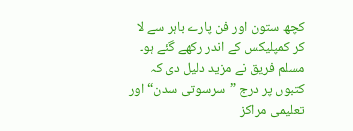کچھ ستون اور فن پارے باہر سے لا کر کمپلیکس کے اندر رکھے گئے ہو۔ مسلم فریق نے مزید دلیل دی کہ کتبوں پر درج ”سرسوتی سدن“ اور تعلیمی مراکز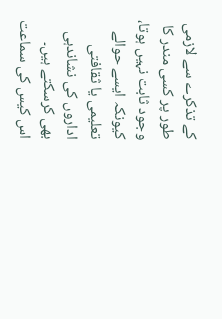کے تذکرے سے لازمی طور پر کسی مندر کا وجود ثابت نہیں ہوتا، کیونکہ ایسے حوالے تعلیمی یا ثقافتی اداروں کی نشاندہی بھی کرسکتے ہیں۔
اس کیس کی سماعت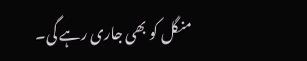منگل کو بھی جاری رہے گی۔